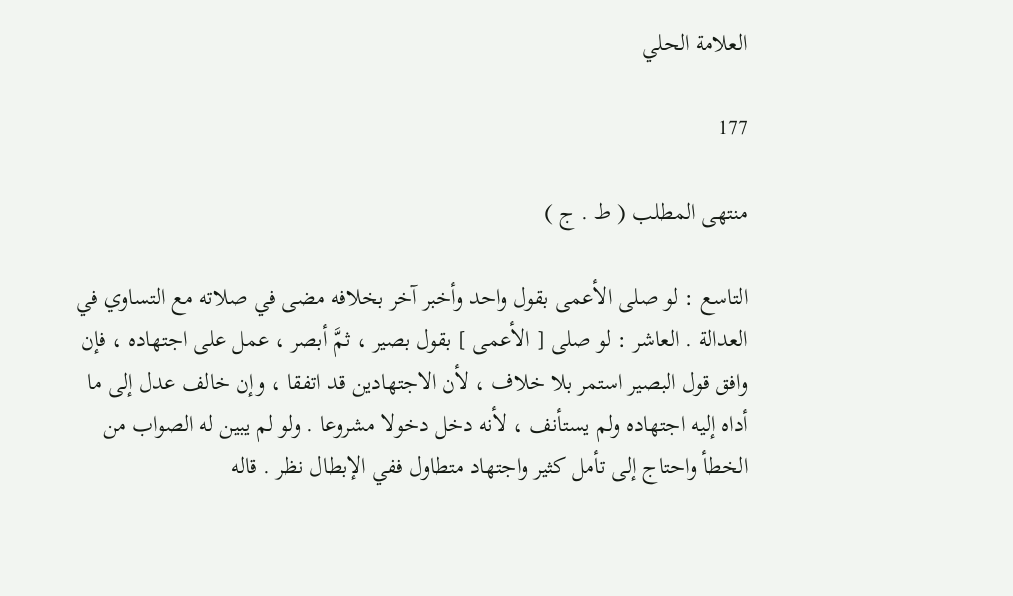العلامة الحلي

177

منتهى المطلب ( ط . ج )

التاسع : لو صلى الأعمى بقول واحد وأخبر آخر بخلافه مضى في صلاته مع التساوي في العدالة . العاشر : لو صلى [ الأعمى ] بقول بصير ، ثمَّ أبصر ، عمل على اجتهاده ، فإن وافق قول البصير استمر بلا خلاف ، لأن الاجتهادين قد اتفقا ، وإن خالف عدل إلى ما أداه إليه اجتهاده ولم يستأنف ، لأنه دخل دخولا مشروعا . ولو لم يبين له الصواب من الخطأ واحتاج إلى تأمل كثير واجتهاد متطاول ففي الإبطال نظر . قاله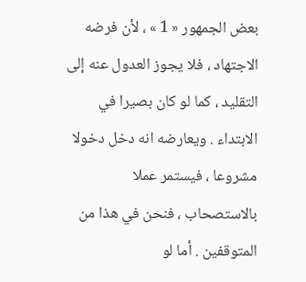بعض الجمهور « 1 » ، لأن فرضه الاجتهاد ، فلا يجوز العدول عنه إلى التقليد ، كما لو كان بصيرا في الابتداء . ويعارضه انه دخل دخولا مشروعا ، فيستمر عملا بالاستصحاب ، فنحن في هذا من المتوقفين . أما لو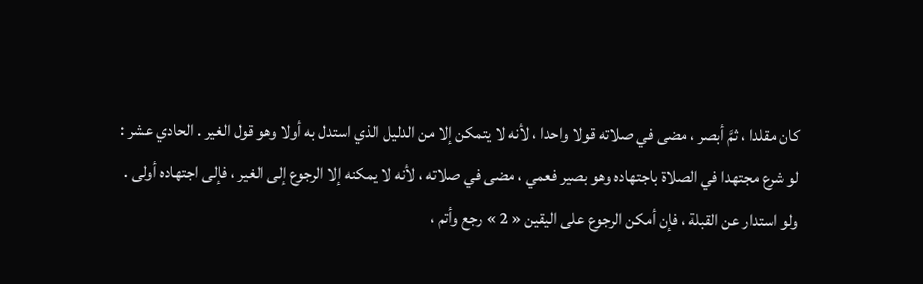كان مقلدا ، ثمَّ أبصر ، مضى في صلاته قولا واحدا ، لأنه لا يتمكن إلا من الدليل الذي استدل به أولا وهو قول الغير . الحادي عشر : لو شرع مجتهدا في الصلاة باجتهاده وهو بصير فعمي ، مضى في صلاته ، لأنه لا يمكنه إلا الرجوع إلى الغير ، فإلى اجتهاده أولى . ولو استدار عن القبلة ، فإن أمكن الرجوع على اليقين « 2 » رجع وأتم ،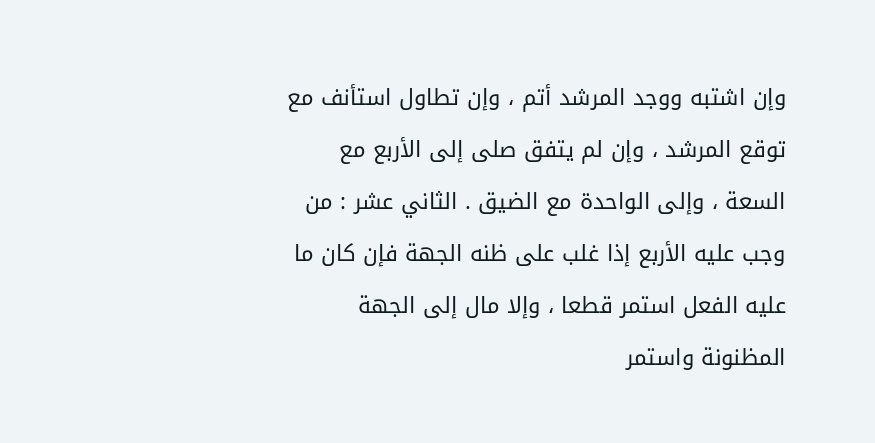وإن اشتبه ووجد المرشد أتم ، وإن تطاول استأنف مع توقع المرشد ، وإن لم يتفق صلى إلى الأربع مع السعة ، وإلى الواحدة مع الضيق . الثاني عشر : من وجب عليه الأربع إذا غلب على ظنه الجهة فإن كان ما عليه الفعل استمر قطعا ، وإلا مال إلى الجهة المظنونة واستمر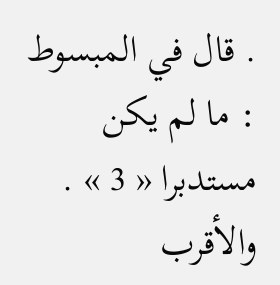. قال في المبسوط : ما لم يكن مستدبرا « 3 » . والأقرب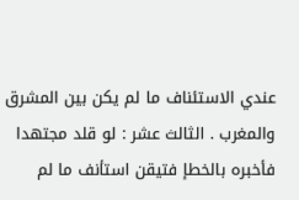عندي الاستئناف ما لم يكن بين المشرق والمغرب . الثالث عشر : لو قلد مجتهدا فأخبره بالخطإ فتيقن استأنف ما لم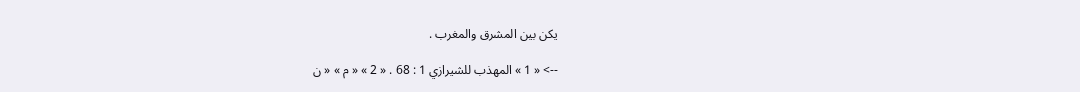يكن بين المشرق والمغرب .

--> « 1 » المهذب للشيرازي 1 : 68 . « 2 » « م » « ن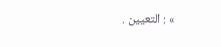» : التعيين .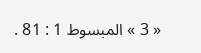« 3 » المبسوط 1 : 81 .